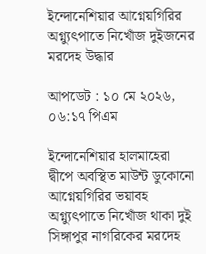ইন্দোনেশিয়ার আগ্নেয়গিরির অগ্ন্যুৎপাতে নিখোঁজ দুইজনের মরদেহ উদ্ধার

আপডেট : ১০ মে ২০২৬, ০৬:১৭ পিএম

ইন্দোনেশিয়ার হালমাহেরা দ্বীপে অবস্থিত মাউন্ট ডুকোনো আগ্নেয়গিরির ভয়াবহ অগ্ন্যুৎপাতে নিখোঁজ থাকা দুই সিঙ্গাপুর নাগরিকের মরদেহ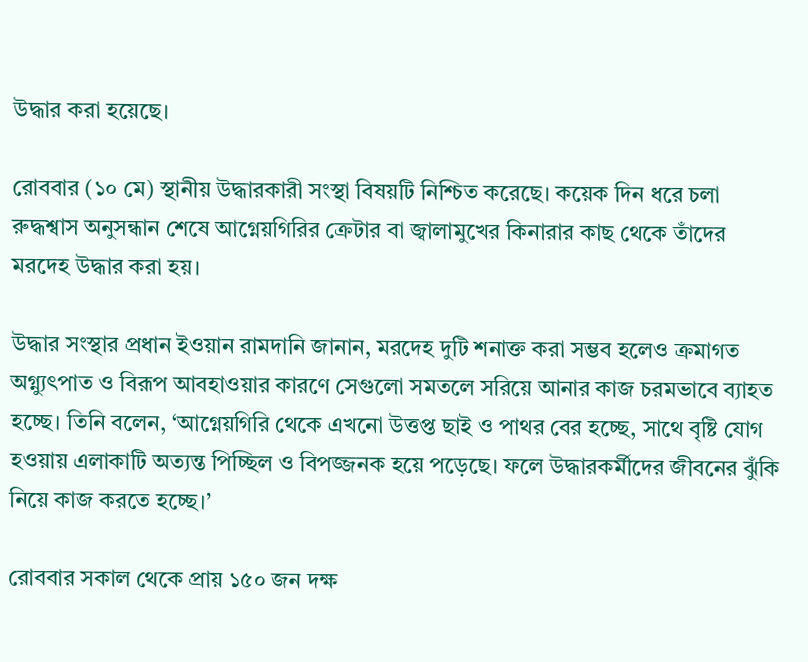উদ্ধার করা হয়েছে।

রোববার (১০ মে) স্থানীয় উদ্ধারকারী সংস্থা বিষয়টি নিশ্চিত করেছে। কয়েক দিন ধরে চলা রুদ্ধশ্বাস অনুসন্ধান শেষে আগ্নেয়গিরির ক্রেটার বা জ্বালামুখের কিনারার কাছ থেকে তাঁদের মরদেহ উদ্ধার করা হয়।

উদ্ধার সংস্থার প্রধান ইওয়ান রামদানি জানান, মরদেহ দুটি শনাক্ত করা সম্ভব হলেও ক্রমাগত অগ্ন্যুৎপাত ও বিরূপ আবহাওয়ার কারণে সেগুলো সমতলে সরিয়ে আনার কাজ চরমভাবে ব্যাহত হচ্ছে। তিনি বলেন, ‘আগ্নেয়গিরি থেকে এখনো উত্তপ্ত ছাই ও পাথর বের হচ্ছে, সাথে বৃষ্টি যোগ হওয়ায় এলাকাটি অত্যন্ত পিচ্ছিল ও বিপজ্জনক হয়ে পড়েছে। ফলে উদ্ধারকর্মীদের জীবনের ঝুঁকি নিয়ে কাজ করতে হচ্ছে।’

রোববার সকাল থেকে প্রায় ১৫০ জন দক্ষ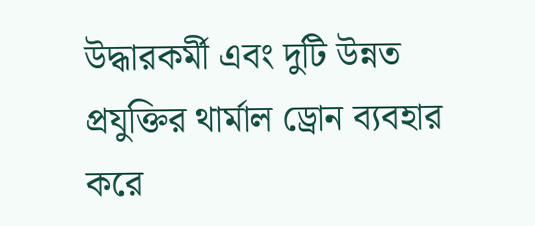উদ্ধারকর্মী এবং দুটি উন্নত প্রযুক্তির থার্মাল ড্রোন ব্যবহার করে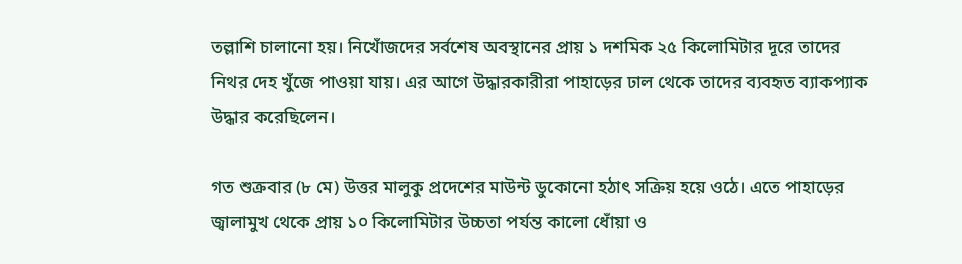তল্লাশি চালানো হয়। নিখোঁজদের সর্বশেষ অবস্থানের প্রায় ১ দশমিক ২৫ কিলোমিটার দূরে তাদের নিথর দেহ খুঁজে পাওয়া যায়। এর আগে উদ্ধারকারীরা পাহাড়ের ঢাল থেকে তাদের ব্যবহৃত ব্যাকপ্যাক উদ্ধার করেছিলেন।

গত শুক্রবার (৮ মে) উত্তর মালুকু প্রদেশের মাউন্ট ডুকোনো হঠাৎ সক্রিয় হয়ে ওঠে। এতে পাহাড়ের জ্বালামুখ থেকে প্রায় ১০ কিলোমিটার উচ্চতা পর্যন্ত কালো ধোঁয়া ও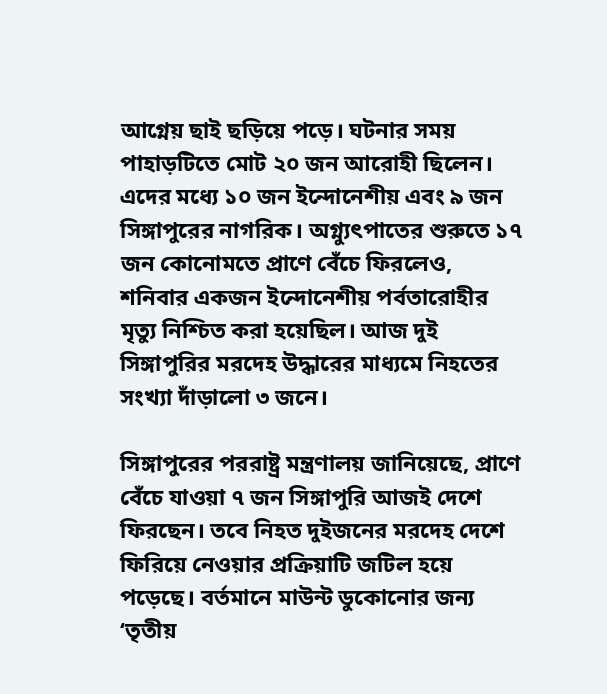আগ্নেয় ছাই ছড়িয়ে পড়ে। ঘটনার সময় পাহাড়টিতে মোট ২০ জন আরোহী ছিলেন। এদের মধ্যে ১০ জন ইন্দোনেশীয় এবং ৯ জন সিঙ্গাপুরের নাগরিক। অগ্ন্যুৎপাতের শুরুতে ১৭ জন কোনোমতে প্রাণে বেঁচে ফিরলেও, শনিবার একজন ইন্দোনেশীয় পর্বতারোহীর মৃত্যু নিশ্চিত করা হয়েছিল। আজ দুই সিঙ্গাপুরির মরদেহ উদ্ধারের মাধ্যমে নিহতের সংখ্যা দাঁড়ালো ৩ জনে।

সিঙ্গাপুরের পররাষ্ট্র মন্ত্রণালয় জানিয়েছে, প্রাণে বেঁচে যাওয়া ৭ জন সিঙ্গাপুরি আজই দেশে ফিরছেন। তবে নিহত দুইজনের মরদেহ দেশে ফিরিয়ে নেওয়ার প্রক্রিয়াটি জটিল হয়ে পড়েছে। বর্তমানে মাউন্ট ডুকোনোর জন্য ‘তৃতীয়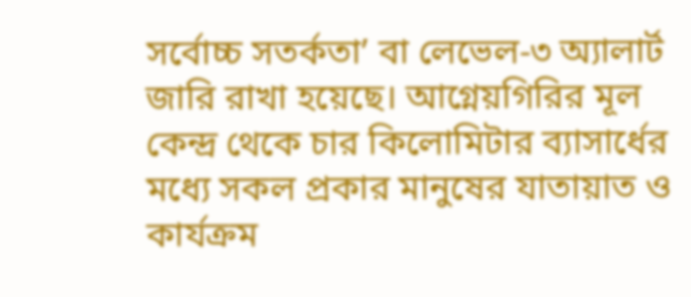সর্বোচ্চ সতর্কতা’ বা লেভেল-৩ অ্যালার্ট জারি রাখা হয়েছে। আগ্নেয়গিরির মূল কেন্দ্র থেকে চার কিলোমিটার ব্যাসার্ধের মধ্যে সকল প্রকার মানুষের যাতায়াত ও কার্যক্রম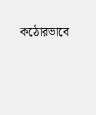কঠোরভাবে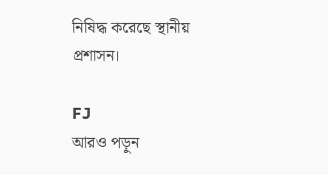নিষিদ্ধ করেছে স্থানীয় প্রশাসন।

FJ
আরও পড়ুন